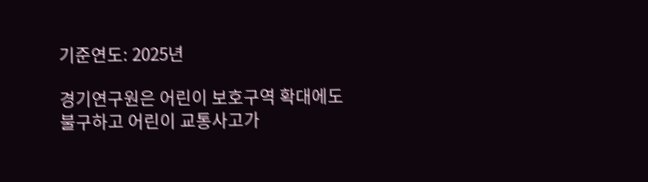기준연도: 2025년

경기연구원은 어린이 보호구역 확대에도 불구하고 어린이 교통사고가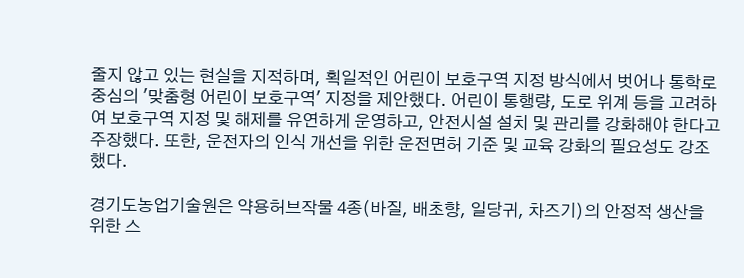줄지 않고 있는 현실을 지적하며, 획일적인 어린이 보호구역 지정 방식에서 벗어나 통학로 중심의 '맞춤형 어린이 보호구역' 지정을 제안했다. 어린이 통행량, 도로 위계 등을 고려하여 보호구역 지정 및 해제를 유연하게 운영하고, 안전시설 설치 및 관리를 강화해야 한다고 주장했다. 또한, 운전자의 인식 개선을 위한 운전면허 기준 및 교육 강화의 필요성도 강조했다.

경기도농업기술원은 약용허브작물 4종(바질, 배초향, 일당귀, 차즈기)의 안정적 생산을 위한 스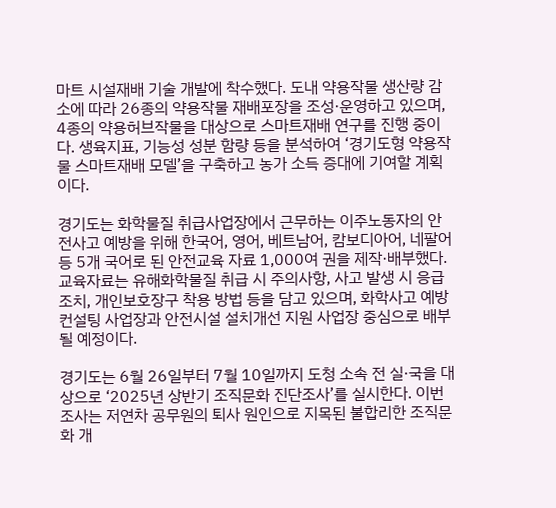마트 시설재배 기술 개발에 착수했다. 도내 약용작물 생산량 감소에 따라 26종의 약용작물 재배포장을 조성·운영하고 있으며, 4종의 약용허브작물을 대상으로 스마트재배 연구를 진행 중이다. 생육지표, 기능성 성분 함량 등을 분석하여 ‘경기도형 약용작물 스마트재배 모델’을 구축하고 농가 소득 증대에 기여할 계획이다.

경기도는 화학물질 취급사업장에서 근무하는 이주노동자의 안전사고 예방을 위해 한국어, 영어, 베트남어, 캄보디아어, 네팔어 등 5개 국어로 된 안전교육 자료 1,000여 권을 제작·배부했다. 교육자료는 유해화학물질 취급 시 주의사항, 사고 발생 시 응급조치, 개인보호장구 착용 방법 등을 담고 있으며, 화학사고 예방 컨설팅 사업장과 안전시설 설치개선 지원 사업장 중심으로 배부될 예정이다.

경기도는 6월 26일부터 7월 10일까지 도청 소속 전 실·국을 대상으로 ‘2025년 상반기 조직문화 진단조사’를 실시한다. 이번 조사는 저연차 공무원의 퇴사 원인으로 지목된 불합리한 조직문화 개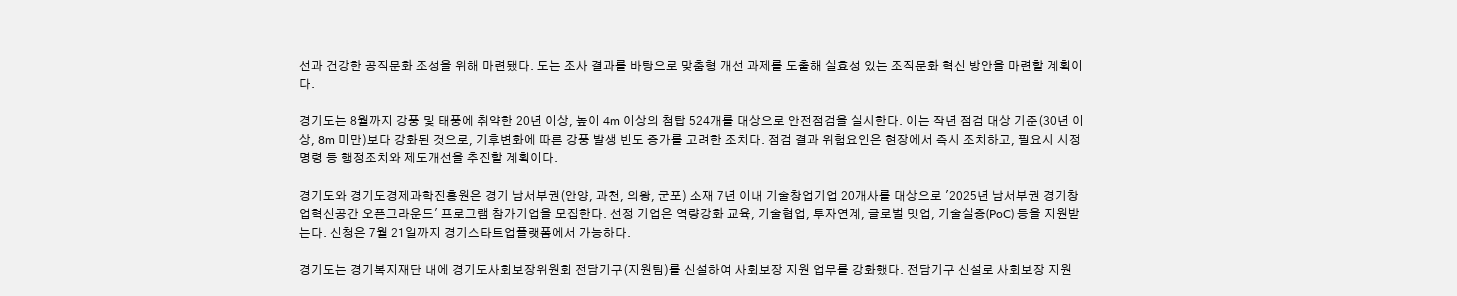선과 건강한 공직문화 조성을 위해 마련됐다. 도는 조사 결과를 바탕으로 맞춤형 개선 과제를 도출해 실효성 있는 조직문화 혁신 방안을 마련할 계획이다.

경기도는 8월까지 강풍 및 태풍에 취약한 20년 이상, 높이 4m 이상의 첨탑 524개를 대상으로 안전점검을 실시한다. 이는 작년 점검 대상 기준(30년 이상, 8m 미만)보다 강화된 것으로, 기후변화에 따른 강풍 발생 빈도 증가를 고려한 조치다. 점검 결과 위험요인은 현장에서 즉시 조치하고, 필요시 시정명령 등 행정조치와 제도개선을 추진할 계획이다.

경기도와 경기도경제과학진흥원은 경기 남서부권(안양, 과천, 의왕, 군포) 소재 7년 이내 기술창업기업 20개사를 대상으로 '2025년 남서부권 경기창업혁신공간 오픈그라운드' 프로그램 참가기업을 모집한다. 선정 기업은 역량강화 교육, 기술협업, 투자연계, 글로벌 밋업, 기술실증(PoC) 등을 지원받는다. 신청은 7월 21일까지 경기스타트업플랫폼에서 가능하다.

경기도는 경기복지재단 내에 경기도사회보장위원회 전담기구(지원팀)를 신설하여 사회보장 지원 업무를 강화했다. 전담기구 신설로 사회보장 지원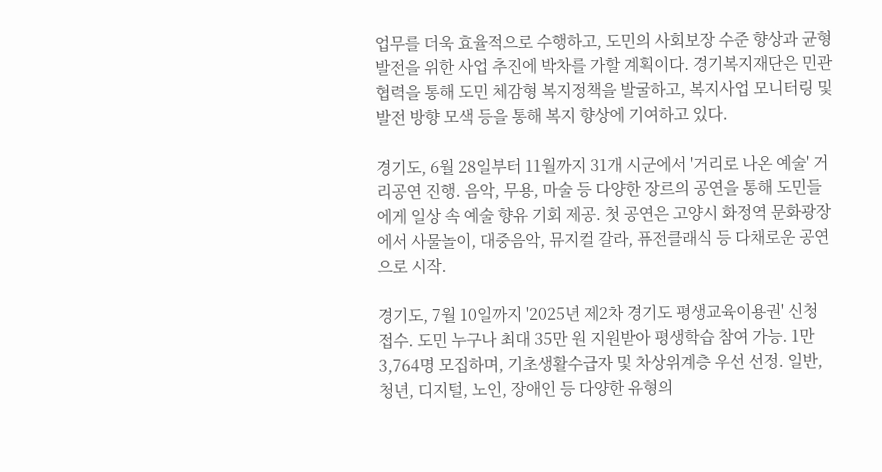업무를 더욱 효율적으로 수행하고, 도민의 사회보장 수준 향상과 균형 발전을 위한 사업 추진에 박차를 가할 계획이다. 경기복지재단은 민관 협력을 통해 도민 체감형 복지정책을 발굴하고, 복지사업 모니터링 및 발전 방향 모색 등을 통해 복지 향상에 기여하고 있다.

경기도, 6월 28일부터 11월까지 31개 시군에서 '거리로 나온 예술' 거리공연 진행. 음악, 무용, 마술 등 다양한 장르의 공연을 통해 도민들에게 일상 속 예술 향유 기회 제공. 첫 공연은 고양시 화정역 문화광장에서 사물놀이, 대중음악, 뮤지컬 갈라, 퓨전클래식 등 다채로운 공연으로 시작.

경기도, 7월 10일까지 '2025년 제2차 경기도 평생교육이용권' 신청 접수. 도민 누구나 최대 35만 원 지원받아 평생학습 참여 가능. 1만 3,764명 모집하며, 기초생활수급자 및 차상위계층 우선 선정. 일반, 청년, 디지털, 노인, 장애인 등 다양한 유형의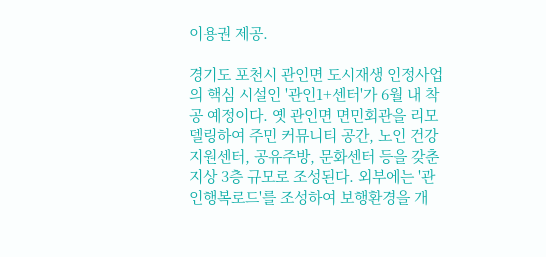이용권 제공.

경기도 포천시 관인면 도시재생 인정사업의 핵심 시설인 '관인1+센터'가 6월 내 착공 예정이다. 옛 관인면 면민회관을 리모델링하여 주민 커뮤니티 공간, 노인 건강지원센터, 공유주방, 문화센터 등을 갖춘 지상 3층 규모로 조성된다. 외부에는 '관인행복로드'를 조성하여 보행환경을 개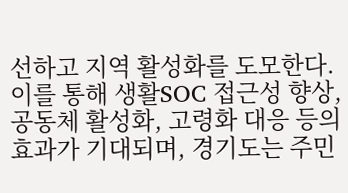선하고 지역 활성화를 도모한다. 이를 통해 생활SOC 접근성 향상, 공동체 활성화, 고령화 대응 등의 효과가 기대되며, 경기도는 주민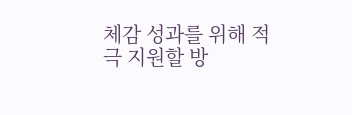체감 성과를 위해 적극 지원할 방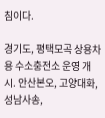침이다.

경기도, 평택모곡 상용차용 수소충전소 운영 개시. 안산본오, 고양대화, 성남사송,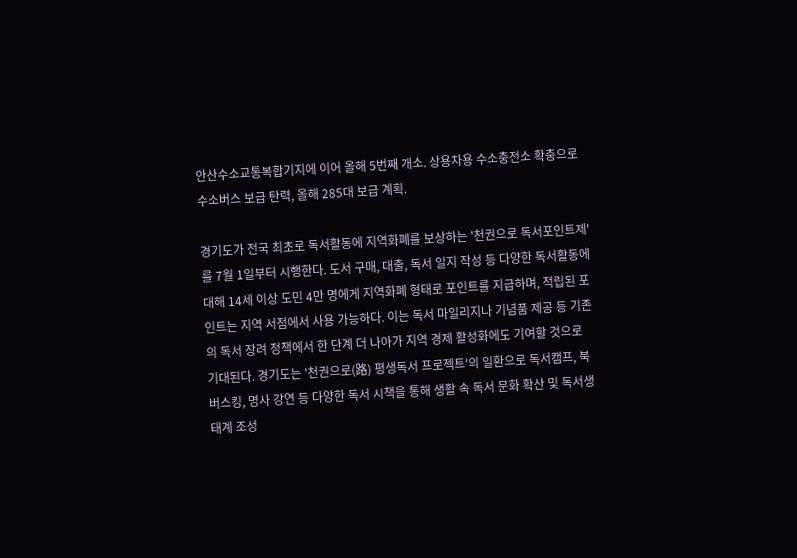안산수소교통복합기지에 이어 올해 5번째 개소. 상용차용 수소충전소 확충으로 수소버스 보급 탄력, 올해 285대 보급 계획.

경기도가 전국 최초로 독서활동에 지역화폐를 보상하는 '천권으로 독서포인트제'를 7월 1일부터 시행한다. 도서 구매, 대출, 독서 일지 작성 등 다양한 독서활동에 대해 14세 이상 도민 4만 명에게 지역화폐 형태로 포인트를 지급하며, 적립된 포인트는 지역 서점에서 사용 가능하다. 이는 독서 마일리지나 기념품 제공 등 기존의 독서 장려 정책에서 한 단계 더 나아가 지역 경제 활성화에도 기여할 것으로 기대된다. 경기도는 '천권으로(路) 평생독서 프로젝트'의 일환으로 독서캠프, 북버스킹, 명사 강연 등 다양한 독서 시책을 통해 생활 속 독서 문화 확산 및 독서생태계 조성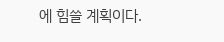에 힘쓸 계획이다.